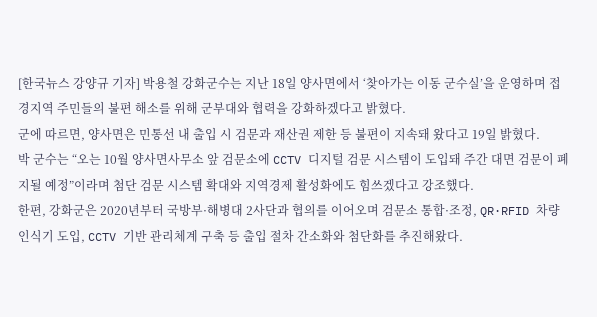[한국뉴스 강양규 기자] 박용철 강화군수는 지난 18일 양사면에서 ‘찾아가는 이동 군수실’을 운영하며 접경지역 주민들의 불편 해소를 위해 군부대와 협력을 강화하겠다고 밝혔다.
군에 따르면, 양사면은 민통선 내 출입 시 검문과 재산권 제한 등 불편이 지속돼 왔다고 19일 밝혔다.
박 군수는 “오는 10월 양사면사무소 앞 검문소에 CCTV 디지털 검문 시스템이 도입돼 주간 대면 검문이 폐지될 예정”이라며 첨단 검문 시스템 확대와 지역경제 활성화에도 힘쓰겠다고 강조했다.
한편, 강화군은 2020년부터 국방부·해병대 2사단과 협의를 이어오며 검문소 통합·조정, QR·RFID 차량인식기 도입, CCTV 기반 관리체계 구축 등 출입 절차 간소화와 첨단화를 추진해왔다.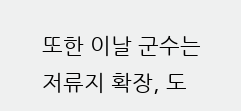또한 이날 군수는 저류지 확장, 도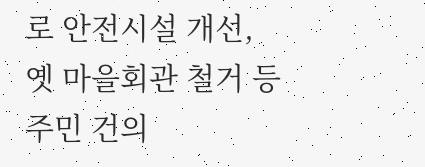로 안전시설 개선, 옛 마을회관 철거 등 주민 건의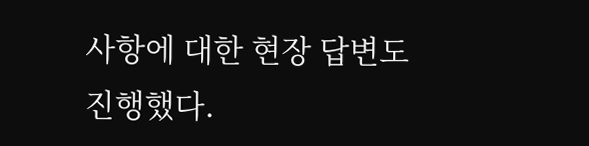사항에 대한 현장 답변도 진행했다.